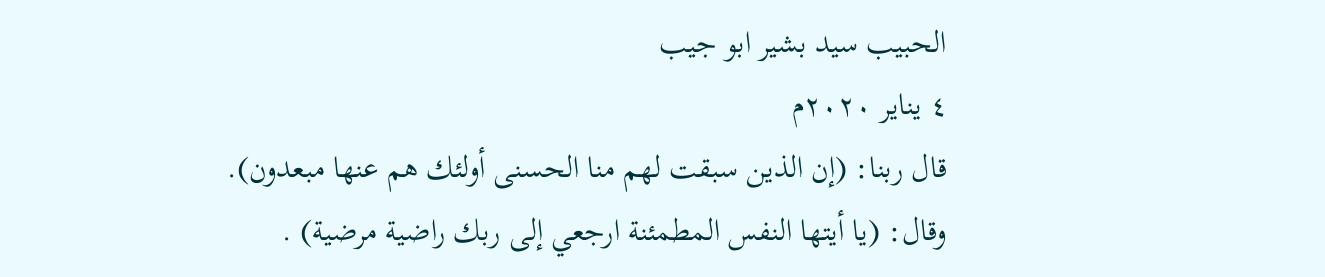الحبيب سيد بشير ابو جيب
٤ يناير ٢٠٢٠م
قال ربنا: (إن الذين سبقت لهم منا الحسنى أولئك هم عنها مبعدون).
وقال: (يا أيتها النفس المطمئنة ارجعي إلى ربك راضية مرضية) .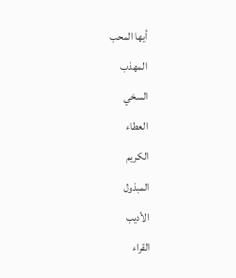أيها المحب
المهذب
السخي
العطاء
الكريم
المبذول
الأديب
القراء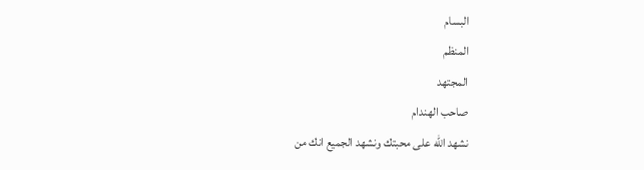البسام
المنظم
المجتهد
صاحب الهندام
نشهد الله على محبتك ونشهد الجميع انك من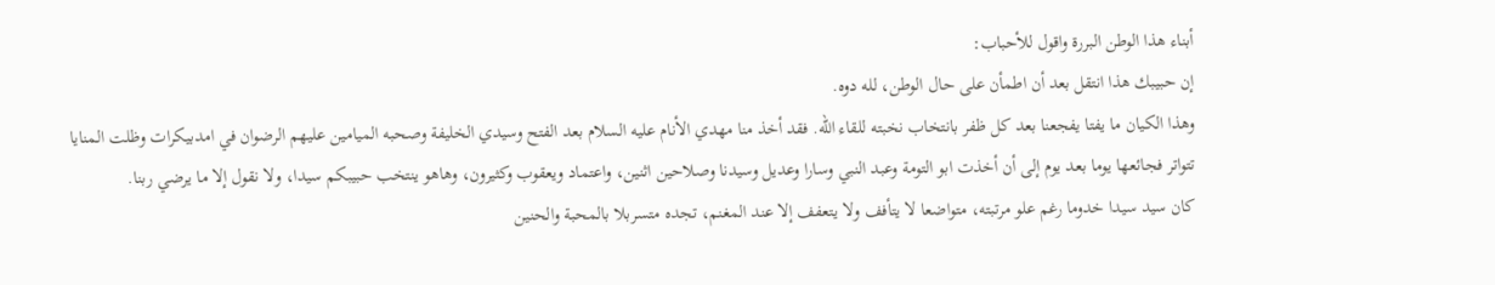أبناء هذا الوطن البررة واقول للأحباب:
إن حبيبك هذا انتقل بعد أن اطمأن على حال الوطن، لله دوه.
وهذا الكيان ما يفتا يفجعنا بعد كل ظفر بانتخاب نخبته للقاء الله. فقد أخذ منا مهدي الأنام عليه السلام بعد الفتح وسيدي الخليفة وصحبه الميامين عليهم الرضوان في امدبيكرات وظلت المنايا تتواتر فجائعها يوما بعد يوم إلى أن أخذت ابو التومة وعبد النبي وسارا وعديل وسيدنا وصلاحين اثنين، واعتماد ويعقوب وكثيرون، وهاهو ينتخب حبيبكم سيدا، ولا نقول إلا ما يرضي ربنا.
كان سيد سيدا خدوما رغم علو مرتبته، متواضعا لا يتأفف ولا يتعفف إلا عند المغنم، تجده متسربلا بالمحبة والحنين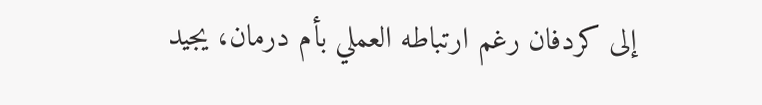إلى كردفان رغم ارتباطه العملي بأم درمان، يجيد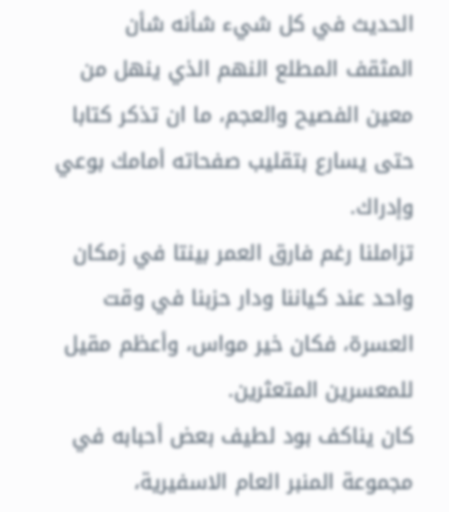الحديث في كل شيء شأنه شأن المثقف المطلع النهم الذي ينهل من معين الفصيح والعجم، ما ان تذكر كتابا حتى يسارع بتقليب صفحاته أمامك بوعي وإدراك.
تزاملنا رغم فارق العمر بينتا في زمكان واحد عند كياننا ودار حزبنا في وقت العسرة، فكان خير مواس، وأعظم مقيل للمعسرين المتعثرين.
كان يناكف بود لطيف بعض أحبابه في مجموعة المنبر العام الاسفيرية،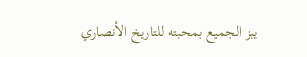يبز الجميع بمحبته للتاريخ الأنصاري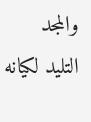والمجد التليد لكيانه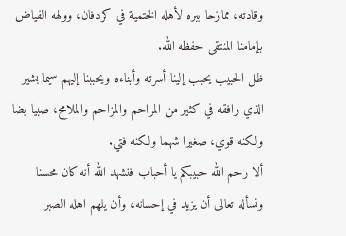وقادته، ممازحا ببره لأهله الختمية في كردفان، وولهه الفياض بإمامنا المنتقى حفظه الله.
ظل الحبيب يحبب إلينا أسرته وأبناءه ويحببنا إليهم سيما بشير الذي رافقه في كثير من المراحم والمزاحم والملامح، صبيا بضا ولكنه قوي، صغيرا شهما ولكنه فتي.
ألا رحم الله حبيبكم يا أحباب فنشهد الله أنه كان محسنا ونسأله تعالى أن يزيد في إحسانه، وأن يلهم اهله الصبر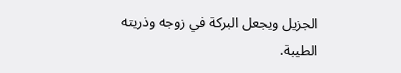الجزيل ويجعل البركة في زوجه وذريته الطيبة.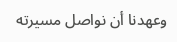وعهدنا أن نواصل مسيرته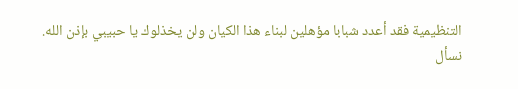التنظيمية فقد أعدد شبابا مؤهلين لبناء هذا الكيان ولن يخذلوك يا حبيبي بإذن الله.
نسأل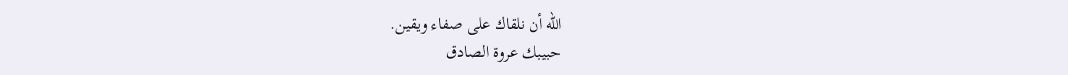الله أن نلقاك على صفاء ويقين.
حبيبك عروة الصادق